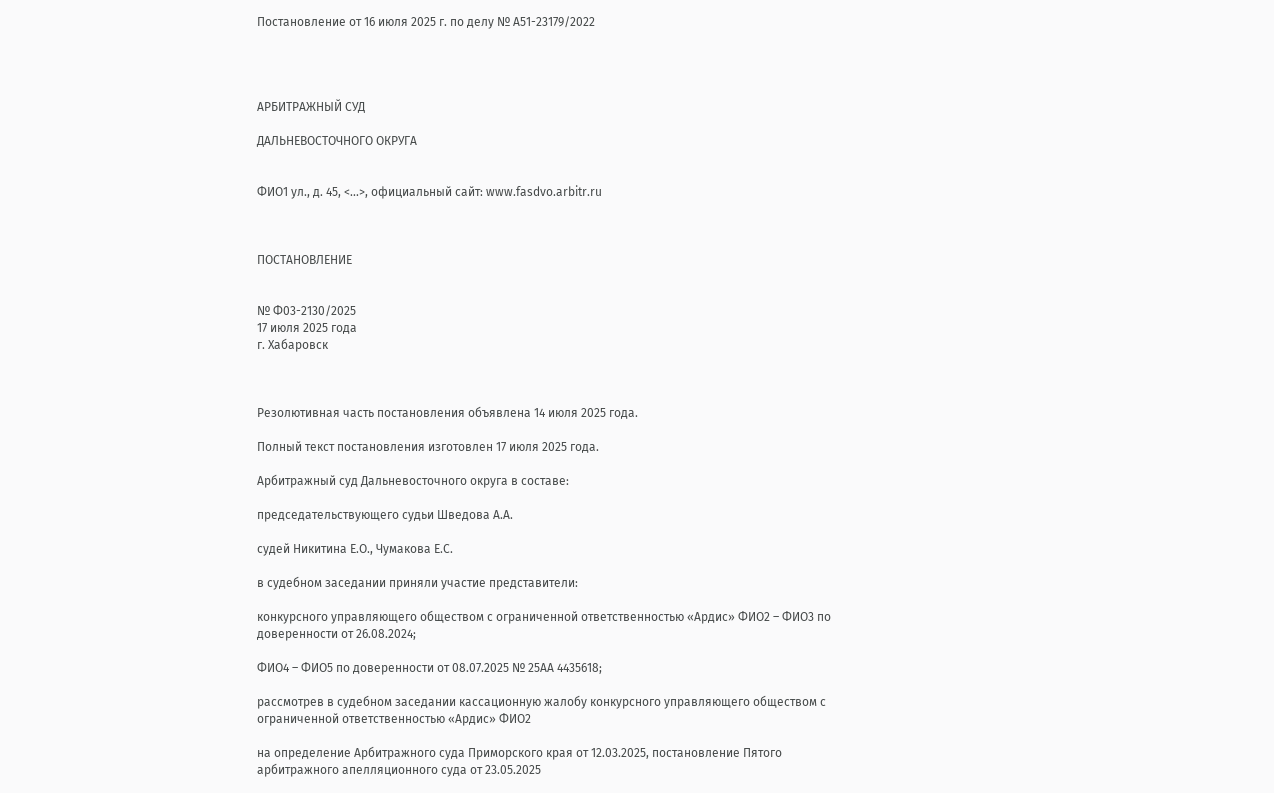Постановление от 16 июля 2025 г. по делу № А51-23179/2022




АРБИТРАЖНЫЙ СУД

ДАЛЬНЕВОСТОЧНОГО ОКРУГА


ФИО1 ул., д. 45, <...>, официальный сайт: www.fasdvo.arbitr.ru



ПОСТАНОВЛЕНИЕ


№ Ф03-2130/2025
17 июля 2025 года
г. Хабаровск



Резолютивная часть постановления объявлена 14 июля 2025 года.

Полный текст постановления изготовлен 17 июля 2025 года.

Арбитражный суд Дальневосточного округа в составе:

председательствующего судьи Шведова А.А.

судей Никитина Е.О., Чумакова Е.С.

в судебном заседании приняли участие представители:

конкурсного управляющего обществом с ограниченной ответственностью «Ардис» ФИО2 – ФИО3 по доверенности от 26.08.2024;

ФИО4 – ФИО5 по доверенности от 08.07.2025 № 25АА 4435618;

рассмотрев в судебном заседании кассационную жалобу конкурсного управляющего обществом с ограниченной ответственностью «Ардис» ФИО2

на определение Арбитражного суда Приморского края от 12.03.2025, постановление Пятого арбитражного апелляционного суда от 23.05.2025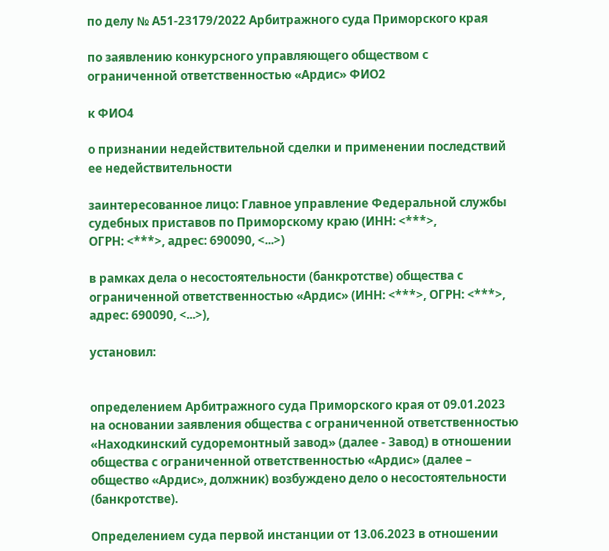по делу № А51-23179/2022 Арбитражного суда Приморского края

по заявлению конкурсного управляющего обществом с ограниченной ответственностью «Ардис» ФИО2

к ФИО4

о признании недействительной сделки и применении последствий ее недействительности

заинтересованное лицо: Главное управление Федеральной службы судебных приставов по Приморскому краю (ИНН: <***>,                 ОГРН: <***>, адрес: 690090, <...>)

в рамках дела о несостоятельности (банкротстве) общества с ограниченной ответственностью «Ардис» (ИНН: <***>, ОГРН: <***>,  адрес: 690090, <...>),

установил:


определением Арбитражного суда Приморского края от 09.01.2023 на основании заявления общества с ограниченной ответственностью «Находкинский судоремонтный завод» (далее - Завод) в отношении общества с ограниченной ответственностью «Ардис» (далее – общество «Ардис», должник) возбуждено дело о несостоятельности (банкротстве).

Определением суда первой инстанции от 13.06.2023 в отношении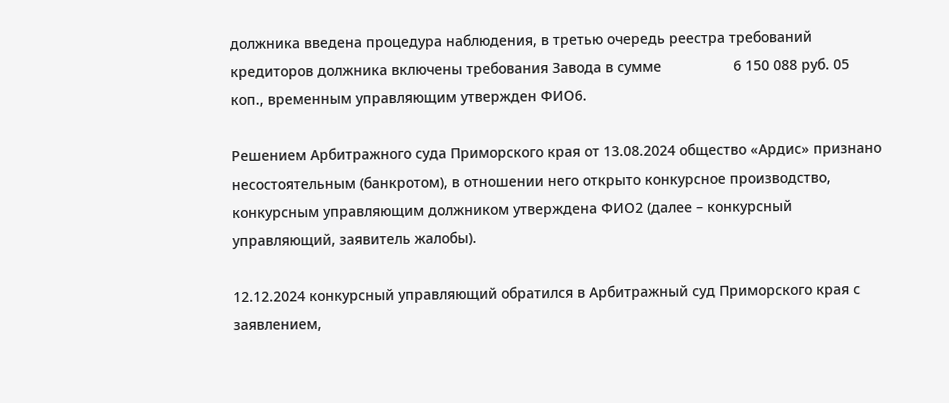должника введена процедура наблюдения, в третью очередь реестра требований кредиторов должника включены требования Завода в сумме                  6 150 088 руб. 05 коп., временным управляющим утвержден ФИО6.

Решением Арбитражного суда Приморского края от 13.08.2024 общество «Ардис» признано несостоятельным (банкротом), в отношении него открыто конкурсное производство, конкурсным управляющим должником утверждена ФИО2 (далее – конкурсный управляющий, заявитель жалобы).

12.12.2024 конкурсный управляющий обратился в Арбитражный суд Приморского края с заявлением,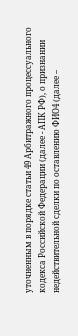уточненным в порядке статьи 49 Арбитражного процессуального кодекса Российской Федерации (далее - АПК РФ), о признании недействительной сделки по оставлению ФИО4 (далее –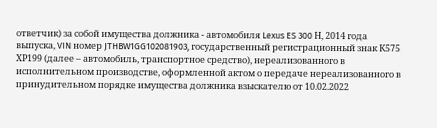ответчик) за собой имущества должника - автомобиля Lexus ES 300 Н, 2014 года выпуска, VIN номер JTHBW1GG102081903, государственный регистрационный знак К575 ХР199 (далее – автомобиль, транспортное средство), нереализованного в исполнительном производстве, оформленной актом о передаче нереализованного в принудительном порядке имущества должника взыскателю от 10.02.2022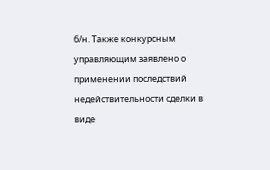б/н. Также конкурсным управляющим заявлено о применении последствий недействительности сделки в виде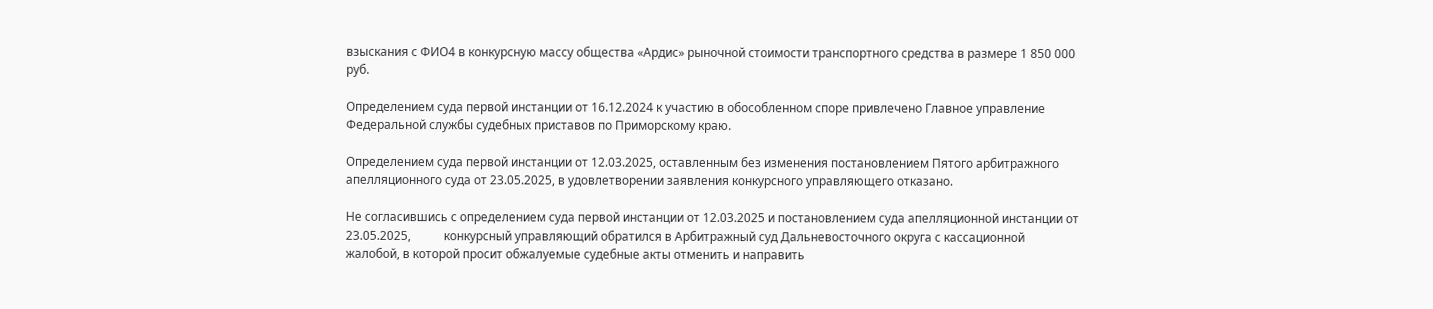взыскания с ФИО4 в конкурсную массу общества «Ардис» рыночной стоимости транспортного средства в размере 1 850 000 руб.

Определением суда первой инстанции от 16.12.2024 к участию в обособленном споре привлечено Главное управление Федеральной службы судебных приставов по Приморскому краю.

Определением суда первой инстанции от 12.03.2025, оставленным без изменения постановлением Пятого арбитражного апелляционного суда от 23.05.2025, в удовлетворении заявления конкурсного управляющего отказано.

Не согласившись с определением суда первой инстанции от 12.03.2025 и постановлением суда апелляционной инстанции от 23.05.2025,           конкурсный управляющий обратился в Арбитражный суд Дальневосточного округа с кассационной жалобой, в которой просит обжалуемые судебные акты отменить и направить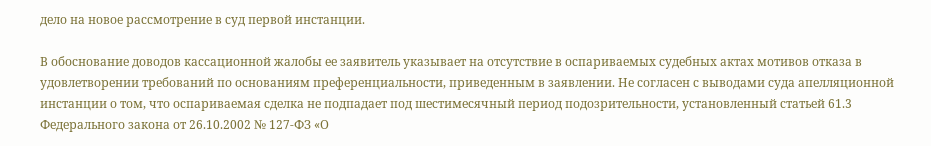дело на новое рассмотрение в суд первой инстанции.

В обоснование доводов кассационной жалобы ее заявитель указывает на отсутствие в оспариваемых судебных актах мотивов отказа в удовлетворении требований по основаниям преференциальности, приведенным в заявлении. Не согласен с выводами суда апелляционной инстанции о том, что оспариваемая сделка не подпадает под шестимесячный период подозрительности, установленный статьей 61.3 Федерального закона от 26.10.2002 № 127-ФЗ «О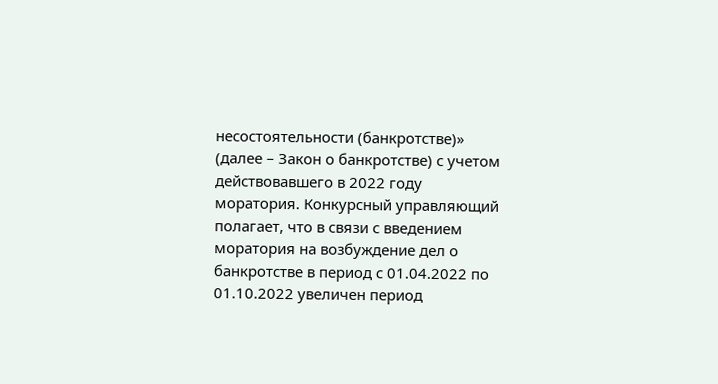несостоятельности (банкротстве)» (далее – Закон о банкротстве) с учетом действовавшего в 2022 году моратория. Конкурсный управляющий полагает, что в связи с введением моратория на возбуждение дел о банкротстве в период с 01.04.2022 по 01.10.2022 увеличен период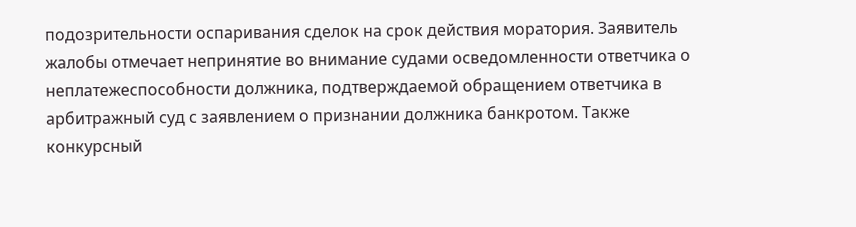подозрительности оспаривания сделок на срок действия моратория. Заявитель жалобы отмечает непринятие во внимание судами осведомленности ответчика о неплатежеспособности должника, подтверждаемой обращением ответчика в арбитражный суд с заявлением о признании должника банкротом. Также конкурсный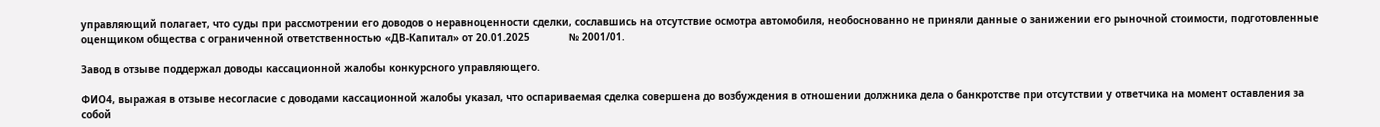управляющий полагает, что суды при рассмотрении его доводов о неравноценности сделки, сославшись на отсутствие осмотра автомобиля, необоснованно не приняли данные о занижении его рыночной стоимости, подготовленные оценщиком общества с ограниченной ответственностью «ДВ-Капитал» от 20.01.2025             № 2001/01.

Завод в отзыве поддержал доводы кассационной жалобы конкурсного управляющего.

ФИО4, выражая в отзыве несогласие с доводами кассационной жалобы указал, что оспариваемая сделка совершена до возбуждения в отношении должника дела о банкротстве при отсутствии у ответчика на момент оставления за собой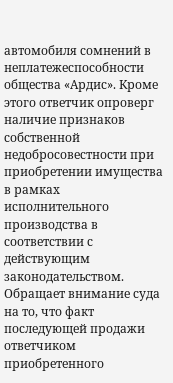автомобиля сомнений в неплатежеспособности общества «Ардис». Кроме этого ответчик опроверг наличие признаков собственной недобросовестности при приобретении имущества в рамках исполнительного производства в соответствии с действующим законодательством. Обращает внимание суда на то, что факт последующей продажи ответчиком приобретенного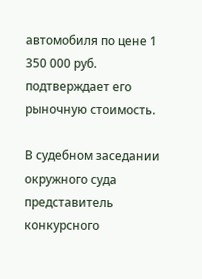автомобиля по цене 1 350 000 руб. подтверждает его рыночную стоимость.

В судебном заседании окружного суда представитель конкурсного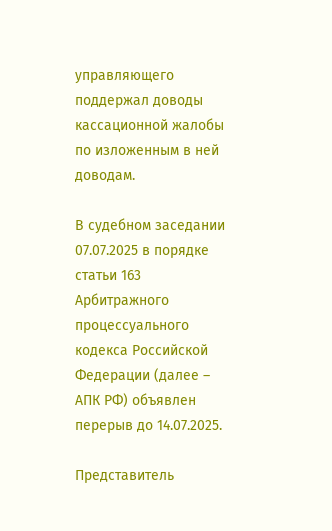управляющего поддержал доводы кассационной жалобы по изложенным в ней доводам.

В судебном заседании 07.07.2025 в порядке статьи 163 Арбитражного процессуального кодекса Российской Федерации (далее – АПК РФ) объявлен перерыв до 14.07.2025.

Представитель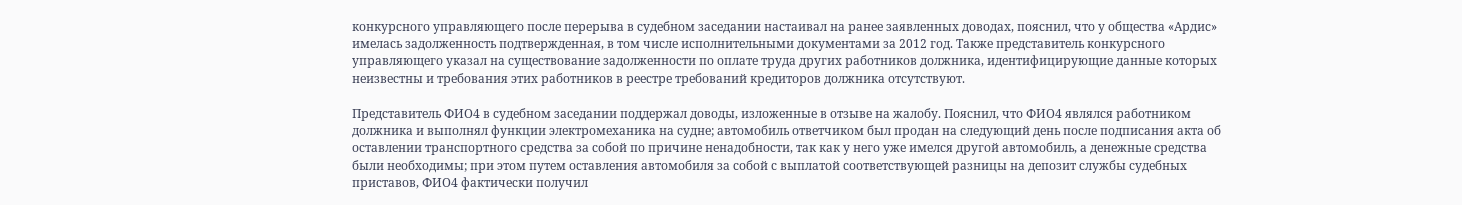конкурсного управляющего после перерыва в судебном заседании настаивал на ранее заявленных доводах, пояснил, что у общества «Ардис» имелась задолженность подтвержденная, в том числе исполнительными документами за 2012 год. Также представитель конкурсного управляющего указал на существование задолженности по оплате труда других работников должника, идентифицирующие данные которых неизвестны и требования этих работников в реестре требований кредиторов должника отсутствуют.

Представитель ФИО4 в судебном заседании поддержал доводы, изложенные в отзыве на жалобу. Пояснил, что ФИО4 являлся работником должника и выполнял функции электромеханика на судне; автомобиль ответчиком был продан на следующий день после подписания акта об оставлении транспортного средства за собой по причине ненадобности, так как у него уже имелся другой автомобиль, а денежные средства были необходимы; при этом путем оставления автомобиля за собой с выплатой соответствующей разницы на депозит службы судебных приставов, ФИО4 фактически получил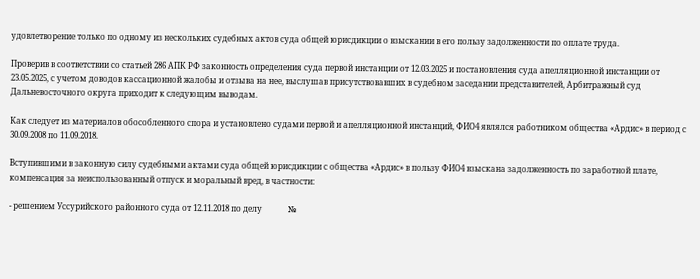удовлетворение только по одному из нескольких судебных актов суда общей юрисдикции о взыскании в его пользу задолженности по оплате труда.

Проверив в соответствии со статьей 286 АПК РФ законность определения суда первой инстанции от 12.03.2025 и постановления суда апелляционной инстанции от 23.05.2025, с учетом доводов кассационной жалобы и отзыва на нее, выслушав присутствовавших в судебном заседании представителей, Арбитражный суд Дальневосточного округа приходит к следующим выводам.

Как следует из материалов обособленного спора и установлено судами первой и апелляционной инстанций, ФИО4 являлся работником общества «Ардис» в период с 30.09.2008 по 11.09.2018.

Вступившими в законную силу судебными актами суда общей юрисдикции с общества «Ардис» в пользу ФИО4 взыскана задолженность по заработной плате, компенсация за неиспользованный отпуск и моральный вред, в частности:

- решением Уссурийского районного суда от 12.11.2018 по делу             №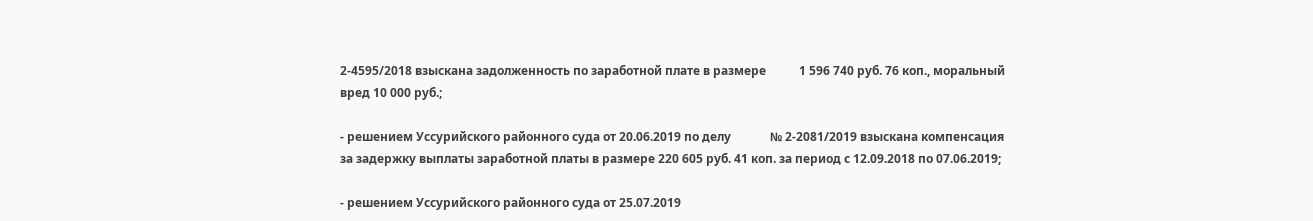2-4595/2018 взыскана задолженность по заработной плате в размере           1 596 740 руб. 76 коп., моральный вред 10 000 руб.;

- решением Уссурийского районного суда от 20.06.2019 по делу             № 2-2081/2019 взыскана компенсация за задержку выплаты заработной платы в размере 220 605 руб. 41 коп. за период с 12.09.2018 по 07.06.2019;

- решением Уссурийского районного суда от 25.07.2019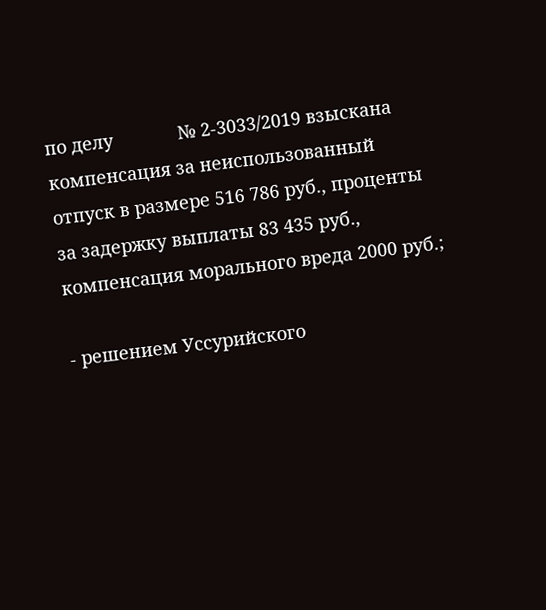по делу             № 2-3033/2019 взыскана компенсация за неиспользованный отпуск в размере 516 786 руб., проценты за задержку выплаты 83 435 руб., компенсация морального вреда 2000 руб.;

- решением Уссурийского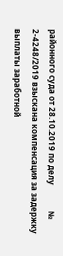районного суда от 28.10.2019 по делу             № 2-4248/2019 взыскана компенсация за задержку выплаты заработной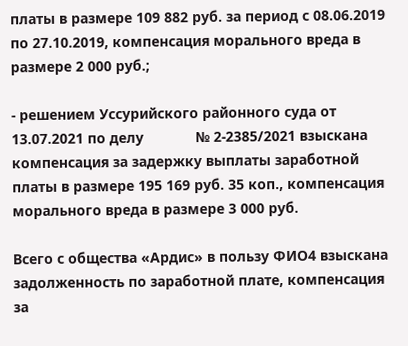платы в размере 109 882 руб. за период с 08.06.2019 по 27.10.2019, компенсация морального вреда в размере 2 000 руб.;

- решением Уссурийского районного суда от 13.07.2021 по делу             № 2-2385/2021 взыскана компенсация за задержку выплаты заработной платы в размере 195 169 руб. 35 коп., компенсация морального вреда в размере 3 000 руб.

Всего с общества «Ардис» в пользу ФИО4 взыскана задолженность по заработной плате, компенсация за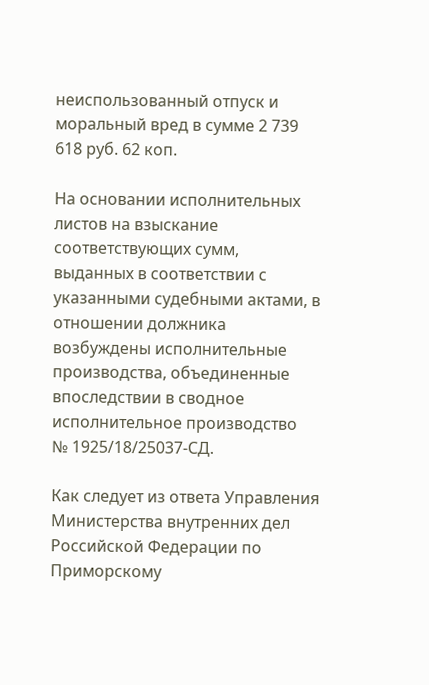неиспользованный отпуск и моральный вред в сумме 2 739 618 руб. 62 коп.

На основании исполнительных листов на взыскание соответствующих сумм, выданных в соответствии с указанными судебными актами, в отношении должника возбуждены исполнительные производства, объединенные впоследствии в сводное исполнительное производство                   № 1925/18/25037-СД.

Как следует из ответа Управления Министерства внутренних дел Российской Федерации по Приморскому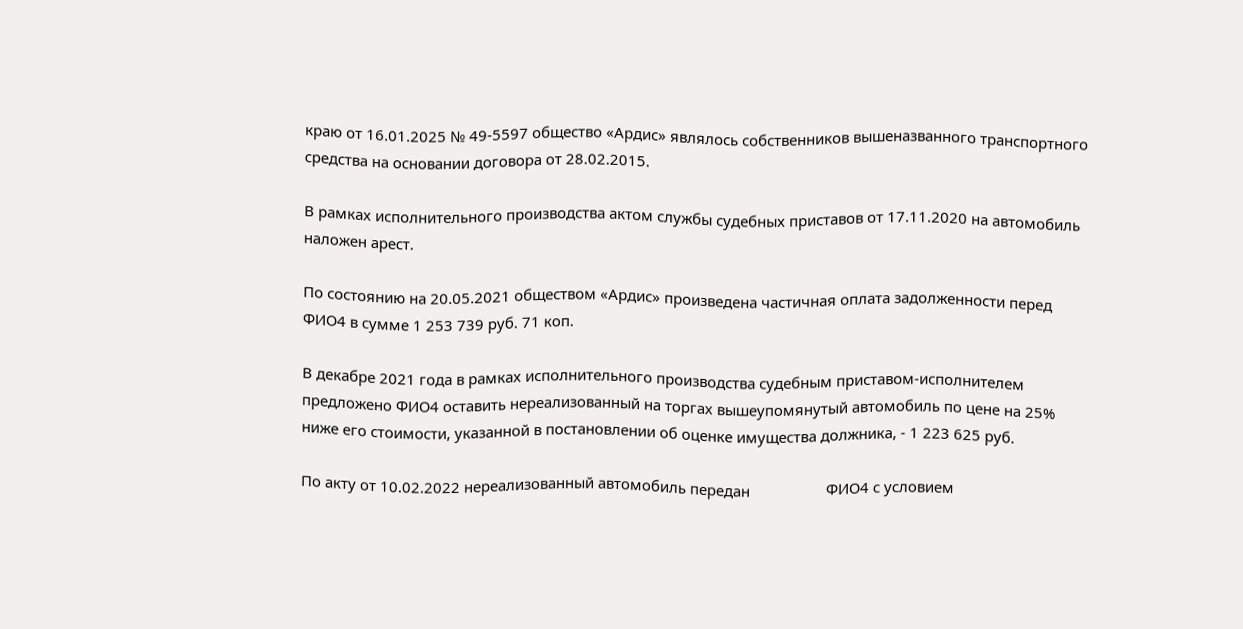краю от 16.01.2025 № 49-5597 общество «Ардис» являлось собственников вышеназванного транспортного средства на основании договора от 28.02.2015.

В рамках исполнительного производства актом службы судебных приставов от 17.11.2020 на автомобиль наложен арест.

По состоянию на 20.05.2021 обществом «Ардис» произведена частичная оплата задолженности перед ФИО4 в сумме 1 253 739 руб. 71 коп.

В декабре 2021 года в рамках исполнительного производства судебным приставом-исполнителем предложено ФИО4 оставить нереализованный на торгах вышеупомянутый автомобиль по цене на 25% ниже его стоимости, указанной в постановлении об оценке имущества должника, - 1 223 625 руб.

По акту от 10.02.2022 нереализованный автомобиль передан                   ФИО4 с условием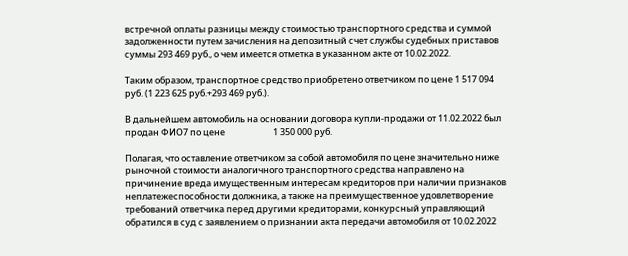встречной оплаты разницы между стоимостью транспортного средства и суммой задолженности путем зачисления на депозитный счет службы судебных приставов суммы 293 469 руб., о чем имеется отметка в указанном акте от 10.02.2022.

Таким образом, транспортное средство приобретено ответчиком по цене 1 517 094 руб. (1 223 625 руб.+293 469 руб.).

В дальнейшем автомобиль на основании договора купли-продажи от 11.02.2022 был продан ФИО7 по цене                        1 350 000 руб.

Полагая, что оставление ответчиком за собой автомобиля по цене значительно ниже рыночной стоимости аналогичного транспортного средства направлено на причинение вреда имущественным интересам кредиторов при наличии признаков неплатежеспособности должника, а также на преимущественное удовлетворение требований ответчика перед другими кредиторами, конкурсный управляющий обратился в суд с заявлением о признании акта передачи автомобиля от 10.02.2022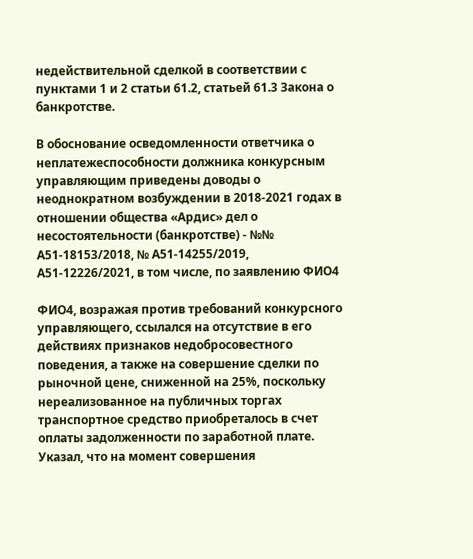недействительной сделкой в соответствии с пунктами 1 и 2 статьи 61.2, статьей 61.3 Закона о банкротстве.

В обоснование осведомленности ответчика о неплатежеспособности должника конкурсным управляющим приведены доводы о неоднократном возбуждении в 2018-2021 годах в отношении общества «Ардис» дел о несостоятельности (банкротстве) - №№ А51-18153/2018, № А51-14255/2019, А51-12226/2021, в том числе, по заявлению ФИО4

ФИО4, возражая против требований конкурсного управляющего, ссылался на отсутствие в его действиях признаков недобросовестного поведения, а также на совершение сделки по рыночной цене, сниженной на 25%, поскольку нереализованное на публичных торгах транспортное средство приобреталось в счет оплаты задолженности по заработной плате. Указал, что на момент совершения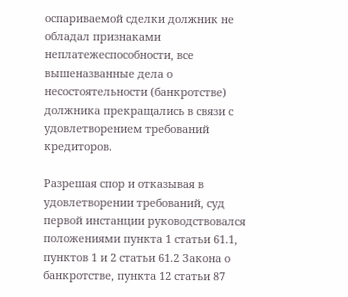оспариваемой сделки должник не обладал признаками неплатежеспособности, все вышеназванные дела о несостоятельности (банкротстве) должника прекращались в связи с удовлетворением требований кредиторов.

Разрешая спор и отказывая в удовлетворении требований, суд первой инстанции руководствовался положениями пункта 1 статьи 61.1, пунктов 1 и 2 статьи 61.2 Закона о банкротстве, пункта 12 статьи 87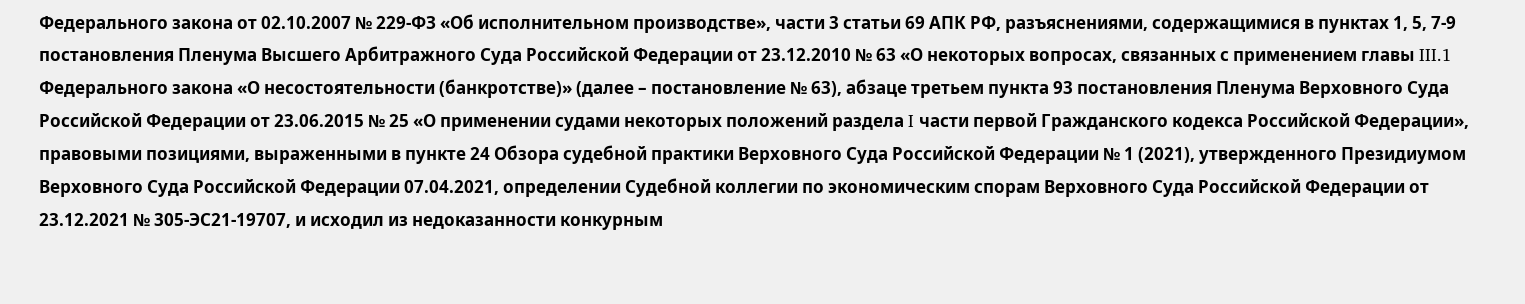Федерального закона от 02.10.2007 № 229-ФЗ «Об исполнительном производстве», части 3 статьи 69 АПК РФ, разъяснениями, содержащимися в пунктах 1, 5, 7-9 постановления Пленума Высшего Арбитражного Суда Российской Федерации от 23.12.2010 № 63 «О некоторых вопросах, связанных с применением главы III.1 Федерального закона «О несостоятельности (банкротстве)» (далее – постановление № 63), абзаце третьем пункта 93 постановления Пленума Верховного Суда Российской Федерации от 23.06.2015 № 25 «О применении судами некоторых положений раздела I части первой Гражданского кодекса Российской Федерации», правовыми позициями, выраженными в пункте 24 Обзора судебной практики Верховного Суда Российской Федерации № 1 (2021), утвержденного Президиумом Верховного Суда Российской Федерации 07.04.2021, определении Судебной коллегии по экономическим спорам Верховного Суда Российской Федерации от 23.12.2021 № 305-ЭС21-19707, и исходил из недоказанности конкурным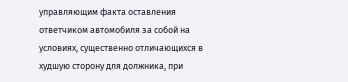управляющим факта оставления ответчиком автомобиля за собой на условиях, существенно отличающихся в худшую сторону для должника, при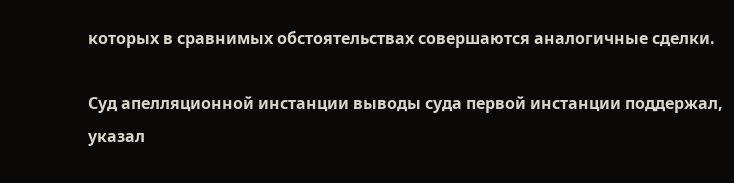которых в сравнимых обстоятельствах совершаются аналогичные сделки.

Суд апелляционной инстанции выводы суда первой инстанции поддержал, указал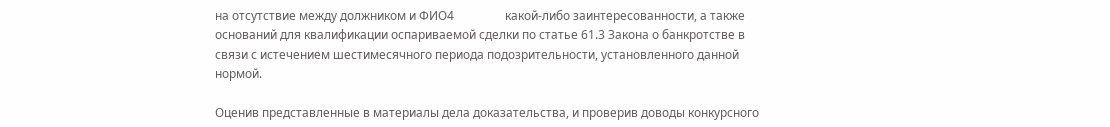на отсутствие между должником и ФИО4                 какой-либо заинтересованности, а также оснований для квалификации оспариваемой сделки по статье 61.3 Закона о банкротстве в связи с истечением шестимесячного периода подозрительности, установленного данной нормой.

Оценив представленные в материалы дела доказательства, и проверив доводы конкурсного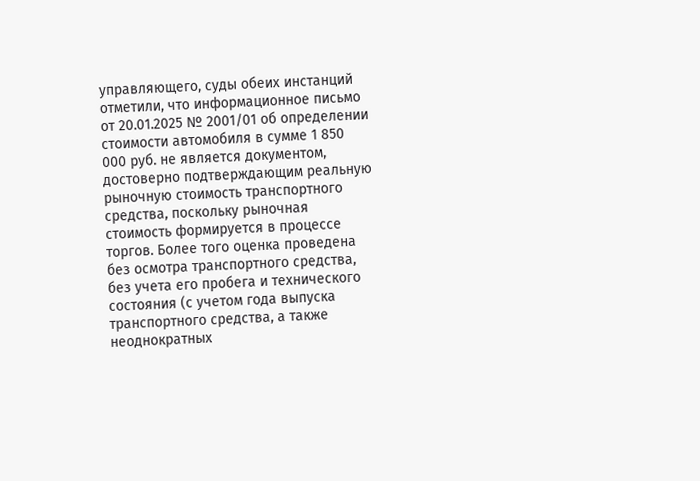управляющего, суды обеих инстанций отметили, что информационное письмо от 20.01.2025 № 2001/01 об определении стоимости автомобиля в сумме 1 850 000 руб. не является документом, достоверно подтверждающим реальную рыночную стоимость транспортного средства, поскольку рыночная стоимость формируется в процессе торгов. Более того оценка проведена без осмотра транспортного средства, без учета его пробега и технического состояния (с учетом года выпуска транспортного средства, а также неоднократных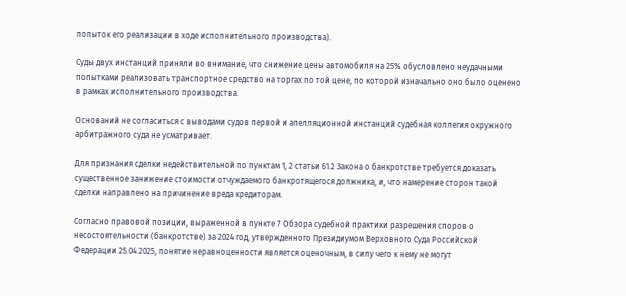попыток его реализации в ходе исполнительного производства).

Суды двух инстанций приняли во внимание, что снижение цены автомобиля на 25% обусловлено неудачными попытками реализовать транспортное средство на торгах по той цене, по которой изначально оно было оценено в рамках исполнительного производства.

Оснований не согласиться с выводами судов первой и апелляционной инстанций судебная коллегия окружного арбитражного суда не усматривает.

Для признания сделки недействительной по пунктам 1, 2 статьи 61.2 Закона о банкротстве требуется доказать существенное занижение стоимости отчуждаемого банкротящегося должника, и, что намерение сторон такой сделки направлено на причинение вреда кредиторам.

Согласно правовой позиции, выраженной в пункте 7 Обзора судебной практики разрешения споров о несостоятельности (банкротстве) за 2024 год, утвержденного Президиумом Верховного Суда Российской Федерации 25.04.2025, понятие неравноценности является оценочным, в силу чего к нему не могут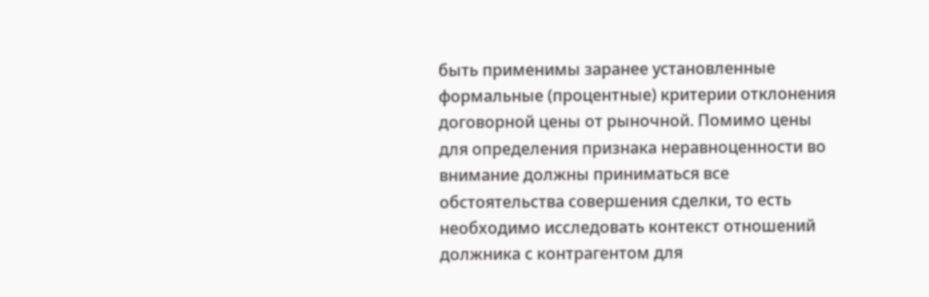быть применимы заранее установленные формальные (процентные) критерии отклонения договорной цены от рыночной. Помимо цены для определения признака неравноценности во внимание должны приниматься все обстоятельства совершения сделки, то есть необходимо исследовать контекст отношений должника с контрагентом для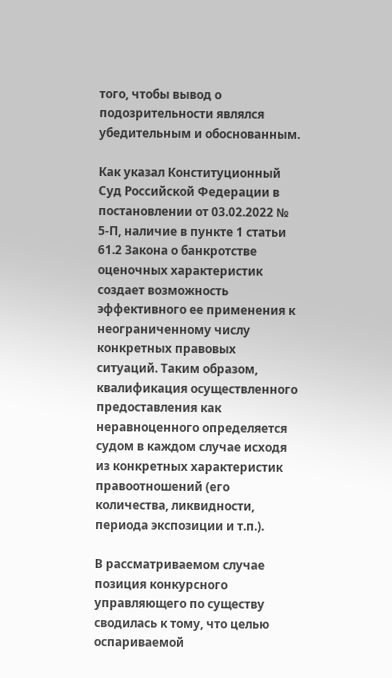того, чтобы вывод о подозрительности являлся убедительным и обоснованным.

Как указал Конституционный Суд Российской Федерации в постановлении от 03.02.2022 № 5-П, наличие в пункте 1 статьи 61.2 Закона о банкротстве оценочных характеристик создает возможность эффективного ее применения к неограниченному числу конкретных правовых ситуаций. Таким образом, квалификация осуществленного предоставления как неравноценного определяется судом в каждом случае исходя из конкретных характеристик правоотношений (его количества, ликвидности, периода экспозиции и т.п.).

В рассматриваемом случае позиция конкурсного управляющего по существу сводилась к тому, что целью оспариваемой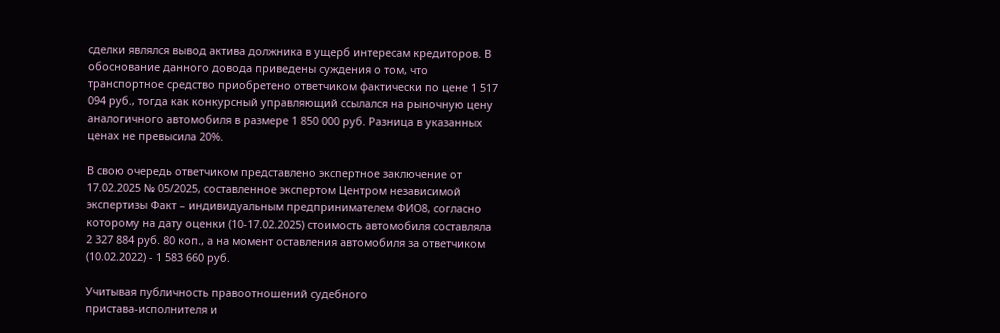сделки являлся вывод актива должника в ущерб интересам кредиторов. В обоснование данного довода приведены суждения о том, что транспортное средство приобретено ответчиком фактически по цене 1 517 094 руб., тогда как конкурсный управляющий ссылался на рыночную цену аналогичного автомобиля в размере 1 850 000 руб. Разница в указанных ценах не превысила 20%.

В свою очередь ответчиком представлено экспертное заключение от 17.02.2025 № 05/2025, составленное экспертом Центром независимой экспертизы Факт – индивидуальным предпринимателем ФИО8, согласно которому на дату оценки (10-17.02.2025) стоимость автомобиля составляла 2 327 884 руб. 80 коп., а на момент оставления автомобиля за ответчиком (10.02.2022) - 1 583 660 руб.

Учитывая публичность правоотношений судебного                           пристава-исполнителя и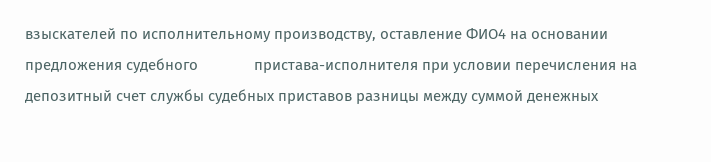взыскателей по исполнительному производству, оставление ФИО4 на основании предложения судебного              пристава-исполнителя при условии перечисления на депозитный счет службы судебных приставов разницы между суммой денежных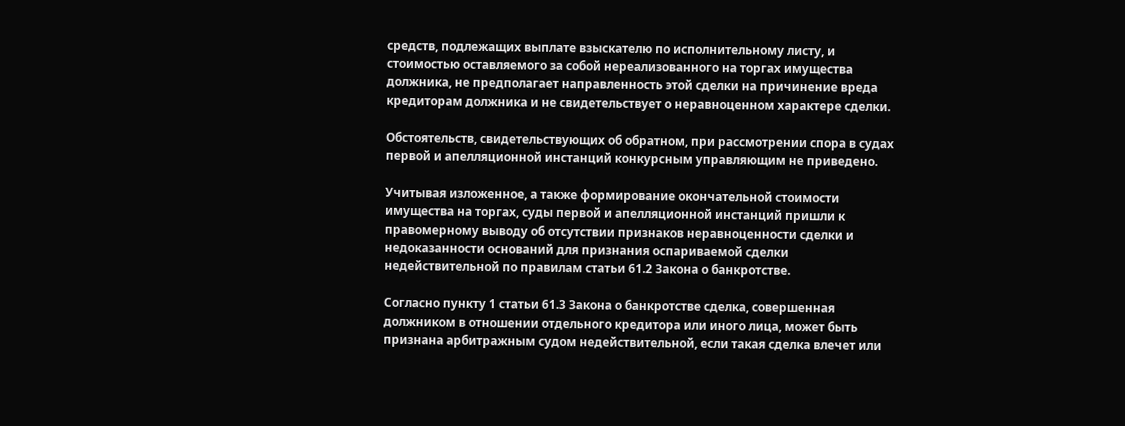средств, подлежащих выплате взыскателю по исполнительному листу, и стоимостью оставляемого за собой нереализованного на торгах имущества должника, не предполагает направленность этой сделки на причинение вреда кредиторам должника и не свидетельствует о неравноценном характере сделки.

Обстоятельств, свидетельствующих об обратном, при рассмотрении спора в судах первой и апелляционной инстанций конкурсным управляющим не приведено.

Учитывая изложенное, а также формирование окончательной стоимости имущества на торгах, суды первой и апелляционной инстанций пришли к правомерному выводу об отсутствии признаков неравноценности сделки и недоказанности оснований для признания оспариваемой сделки недействительной по правилам статьи 61.2 Закона о банкротстве.

Согласно пункту 1 статьи 61.3 Закона о банкротстве сделка, совершенная должником в отношении отдельного кредитора или иного лица, может быть признана арбитражным судом недействительной, если такая сделка влечет или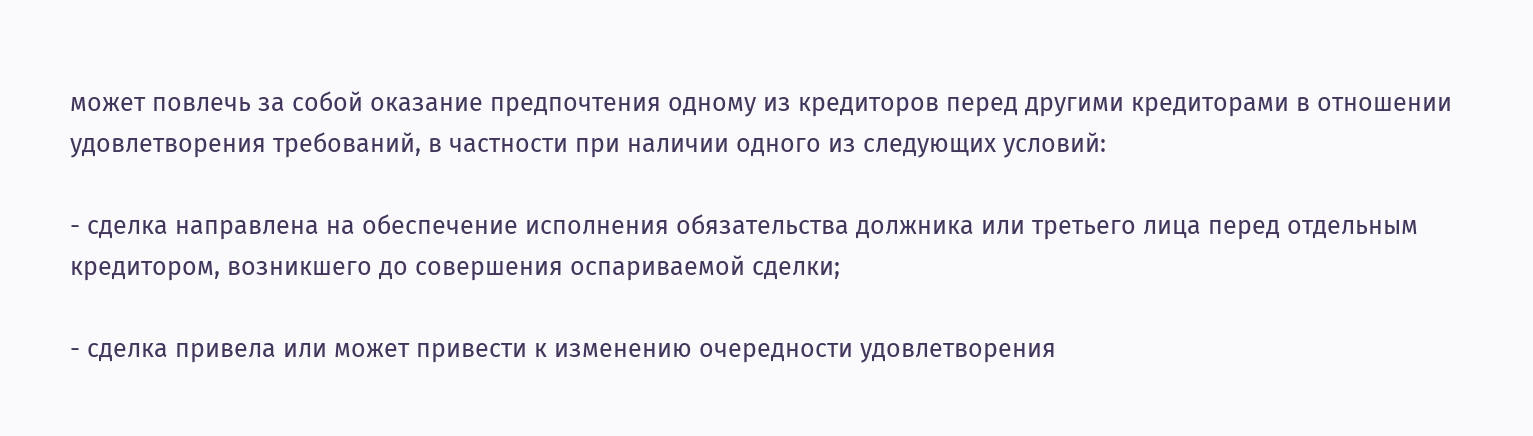может повлечь за собой оказание предпочтения одному из кредиторов перед другими кредиторами в отношении удовлетворения требований, в частности при наличии одного из следующих условий:

- сделка направлена на обеспечение исполнения обязательства должника или третьего лица перед отдельным кредитором, возникшего до совершения оспариваемой сделки;

- сделка привела или может привести к изменению очередности удовлетворения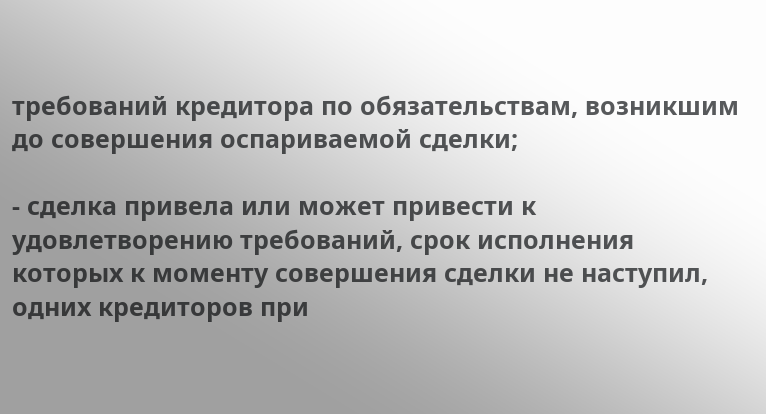требований кредитора по обязательствам, возникшим до совершения оспариваемой сделки;

- сделка привела или может привести к удовлетворению требований, срок исполнения которых к моменту совершения сделки не наступил, одних кредиторов при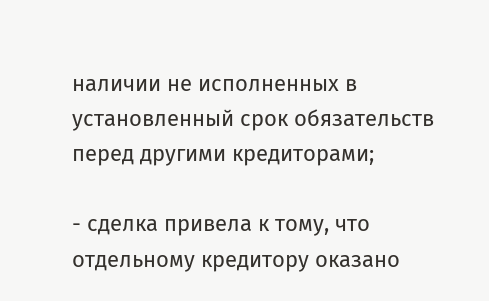наличии не исполненных в установленный срок обязательств перед другими кредиторами;

- сделка привела к тому, что отдельному кредитору оказано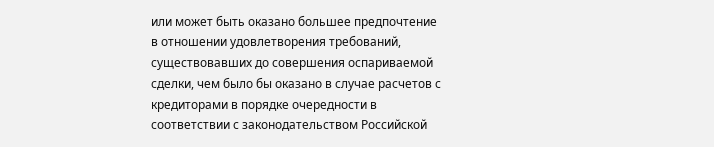или может быть оказано большее предпочтение в отношении удовлетворения требований, существовавших до совершения оспариваемой сделки, чем было бы оказано в случае расчетов с кредиторами в порядке очередности в соответствии с законодательством Российской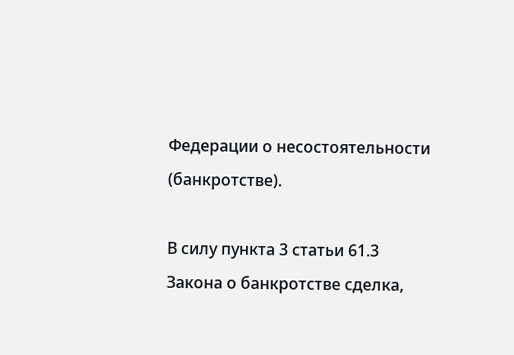Федерации о несостоятельности (банкротстве).

В силу пункта 3 статьи 61.3 Закона о банкротстве сделка,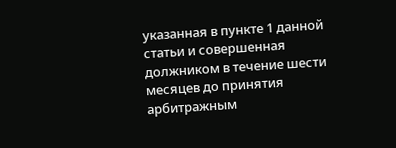указанная в пункте 1 данной статьи и совершенная должником в течение шести месяцев до принятия арбитражным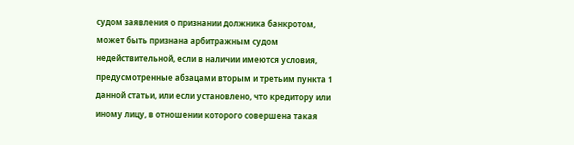судом заявления о признании должника банкротом, может быть признана арбитражным судом недействительной, если в наличии имеются условия, предусмотренные абзацами вторым и третьим пункта 1 данной статьи, или если установлено, что кредитору или иному лицу, в отношении которого совершена такая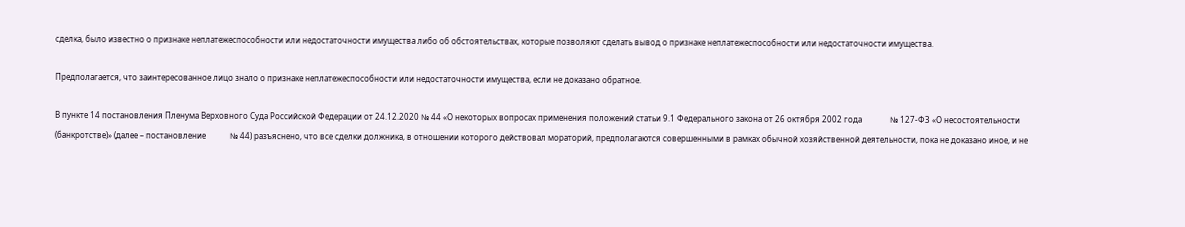сделка, было известно о признаке неплатежеспособности или недостаточности имущества либо об обстоятельствах, которые позволяют сделать вывод о признаке неплатежеспособности или недостаточности имущества.

Предполагается, что заинтересованное лицо знало о признаке неплатежеспособности или недостаточности имущества, если не доказано обратное.

В пункте 14 постановления Пленума Верховного Суда Российской Федерации от 24.12.2020 № 44 «О некоторых вопросах применения положений статьи 9.1 Федерального закона от 26 октября 2002 года              № 127-ФЗ «О несостоятельности (банкротстве)» (далее – постановление            № 44) разъяснено, что все сделки должника, в отношении которого действовал мораторий, предполагаются совершенными в рамках обычной хозяйственной деятельности, пока не доказано иное, и не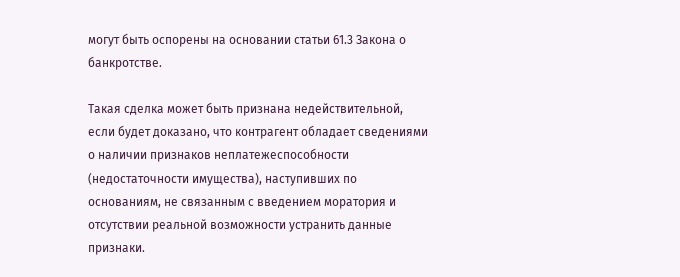могут быть оспорены на основании статьи 61.3 Закона о банкротстве.

Такая сделка может быть признана недействительной, если будет доказано, что контрагент обладает сведениями о наличии признаков неплатежеспособности (недостаточности имущества), наступивших по основаниям, не связанным с введением моратория и отсутствии реальной возможности устранить данные признаки.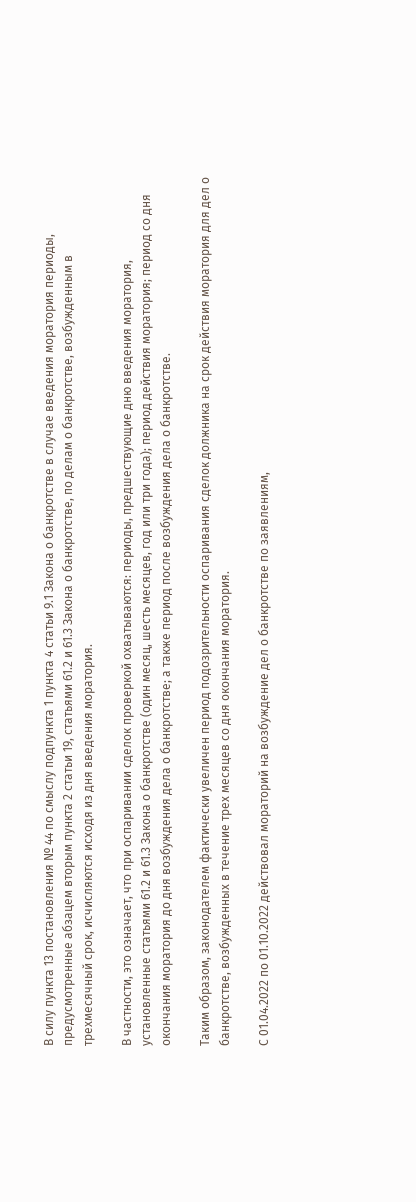В силу пункта 13 постановления № 44 по смыслу подпункта 1 пункта 4 статьи 9.1 Закона о банкротстве в случае введения моратория периоды, предусмотренные абзацем вторым пункта 2 статьи 19, статьями 61.2 и 61.3 Закона о банкротстве, по делам о банкротстве, возбужденным в трехмесячный срок, исчисляются исходя из дня введения моратория.

В частности, это означает, что при оспаривании сделок проверкой охватываются: периоды, предшествующие дню введения моратория, установленные статьями 61.2 и 61.3 Закона о банкротстве (один месяц, шесть месяцев, год или три года); период действия моратория; период со дня окончания моратория до дня возбуждения дела о банкротстве; а также период после возбуждения дела о банкротстве.

Таким образом, законодателем фактически увеличен период подозрительности оспаривания сделок должника на срок действия моратория для дел о банкротстве, возбужденных в течение трех месяцев со дня окончания моратория.

С 01.04.2022 по 01.10.2022 действовал мораторий на возбуждение дел о банкротстве по заявлениям,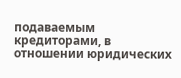подаваемым кредиторами, в отношении юридических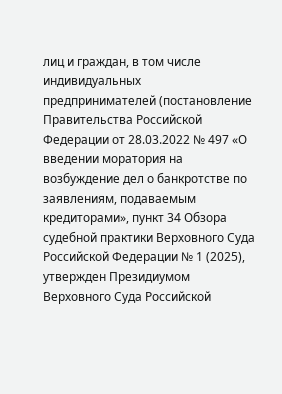лиц и граждан, в том числе индивидуальных предпринимателей (постановление Правительства Российской Федерации от 28.03.2022 № 497 «О введении моратория на возбуждение дел о банкротстве по заявлениям, подаваемым кредиторами», пункт 34 Обзора судебной практики Верховного Суда Российской Федерации № 1 (2025), утвержден Президиумом Верховного Суда Российской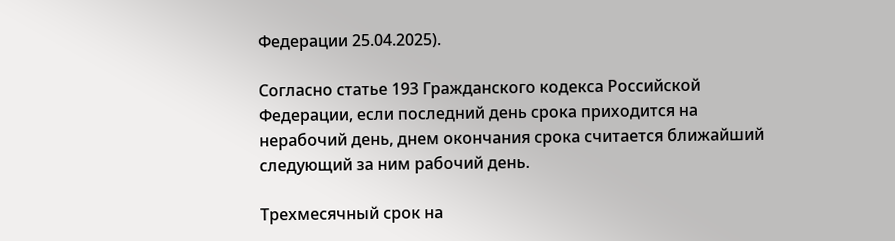Федерации 25.04.2025).

Согласно статье 193 Гражданского кодекса Российской Федерации, если последний день срока приходится на нерабочий день, днем окончания срока считается ближайший следующий за ним рабочий день.

Трехмесячный срок на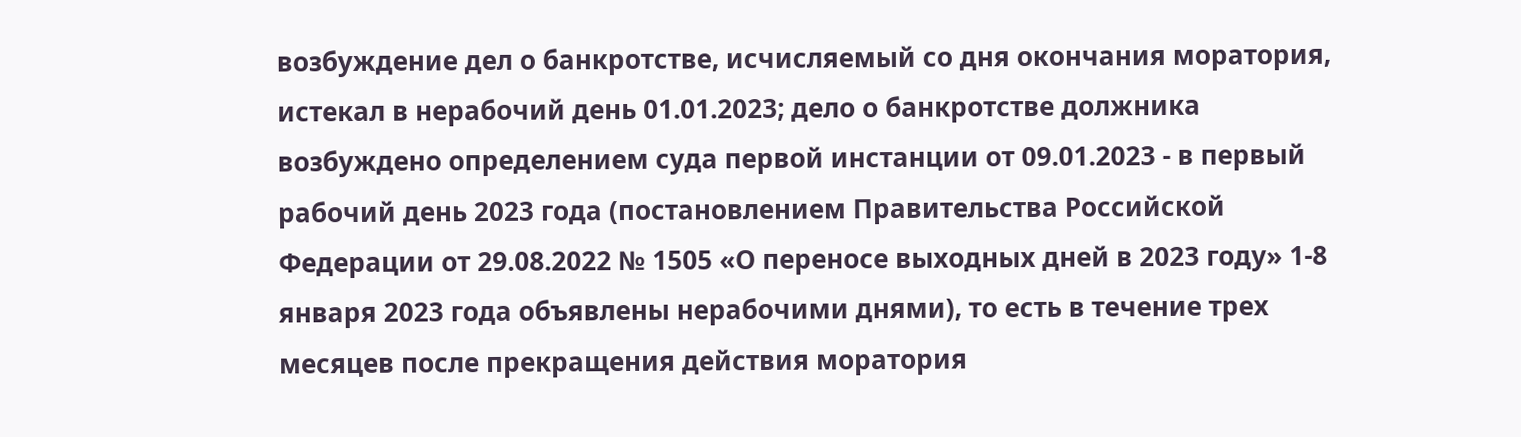возбуждение дел о банкротстве, исчисляемый со дня окончания моратория, истекал в нерабочий день 01.01.2023; дело о банкротстве должника возбуждено определением суда первой инстанции от 09.01.2023 - в первый рабочий день 2023 года (постановлением Правительства Российской Федерации от 29.08.2022 № 1505 «О переносе выходных дней в 2023 году» 1-8 января 2023 года объявлены нерабочими днями), то есть в течение трех месяцев после прекращения действия моратория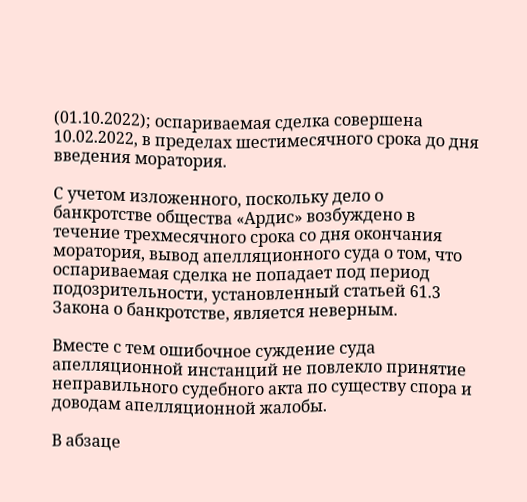(01.10.2022); оспариваемая сделка совершена 10.02.2022, в пределах шестимесячного срока до дня введения моратория.

С учетом изложенного, поскольку дело о банкротстве общества «Ардис» возбуждено в течение трехмесячного срока со дня окончания моратория, вывод апелляционного суда о том, что оспариваемая сделка не попадает под период подозрительности, установленный статьей 61.3 Закона о банкротстве, является неверным.

Вместе с тем ошибочное суждение суда апелляционной инстанций не повлекло принятие неправильного судебного акта по существу спора и доводам апелляционной жалобы.

В абзаце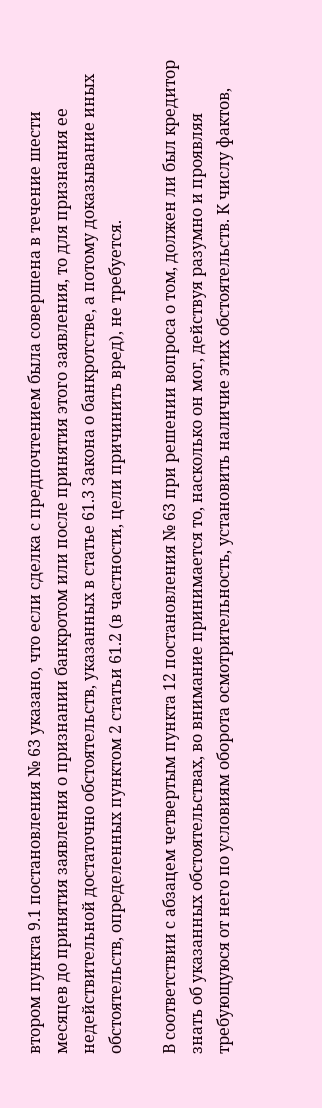втором пункта 9.1 постановления № 63 указано, что если сделка с предпочтением была совершена в течение шести месяцев до принятия заявления о признании банкротом или после принятия этого заявления, то для признания ее недействительной достаточно обстоятельств, указанных в статье 61.3 Закона о банкротстве, а потому доказывание иных обстоятельств, определенных пунктом 2 статьи 61.2 (в частности, цели причинить вред), не требуется.

В соответствии с абзацем четвертым пункта 12 постановления № 63 при решении вопроса о том, должен ли был кредитор знать об указанных обстоятельствах, во внимание принимается то, насколько он мог, действуя разумно и проявляя требующуюся от него по условиям оборота осмотрительность, установить наличие этих обстоятельств. К числу фактов,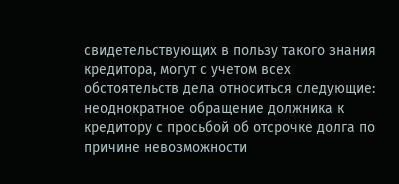свидетельствующих в пользу такого знания кредитора, могут с учетом всех обстоятельств дела относиться следующие: неоднократное обращение должника к кредитору с просьбой об отсрочке долга по причине невозможности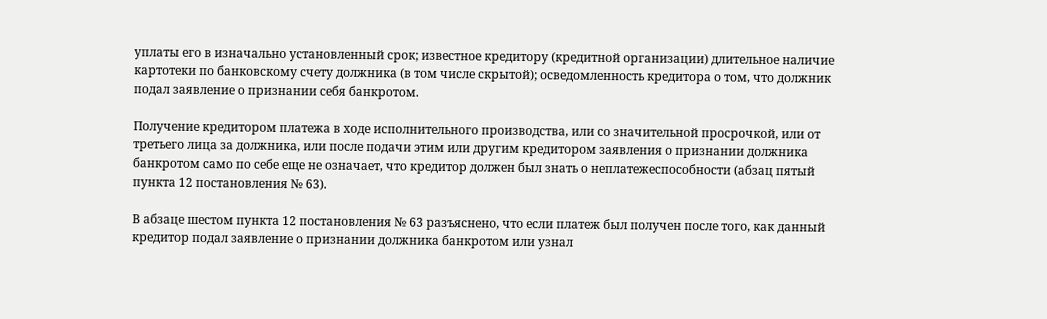уплаты его в изначально установленный срок; известное кредитору (кредитной организации) длительное наличие картотеки по банковскому счету должника (в том числе скрытой); осведомленность кредитора о том, что должник подал заявление о признании себя банкротом.

Получение кредитором платежа в ходе исполнительного производства, или со значительной просрочкой, или от третьего лица за должника, или после подачи этим или другим кредитором заявления о признании должника банкротом само по себе еще не означает, что кредитор должен был знать о неплатежеспособности (абзац пятый пункта 12 постановления № 63).

В абзаце шестом пункта 12 постановления № 63 разъяснено, что если платеж был получен после того, как данный кредитор подал заявление о признании должника банкротом или узнал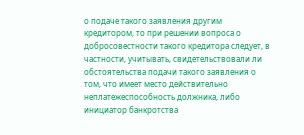о подаче такого заявления другим кредитором, то при решении вопроса о добросовестности такого кредитора следует, в частности, учитывать, свидетельствовали ли обстоятельства подачи такого заявления о том, что имеет место действительно неплатежеспособность должника, либо инициатор банкротства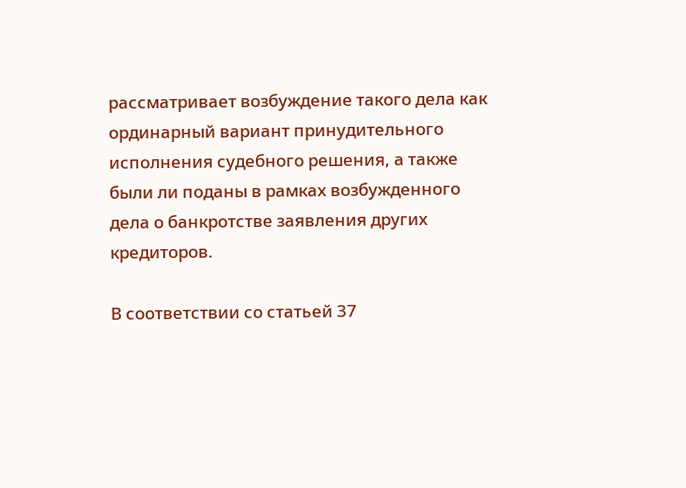рассматривает возбуждение такого дела как ординарный вариант принудительного исполнения судебного решения, а также были ли поданы в рамках возбужденного дела о банкротстве заявления других кредиторов.

В соответствии со статьей 37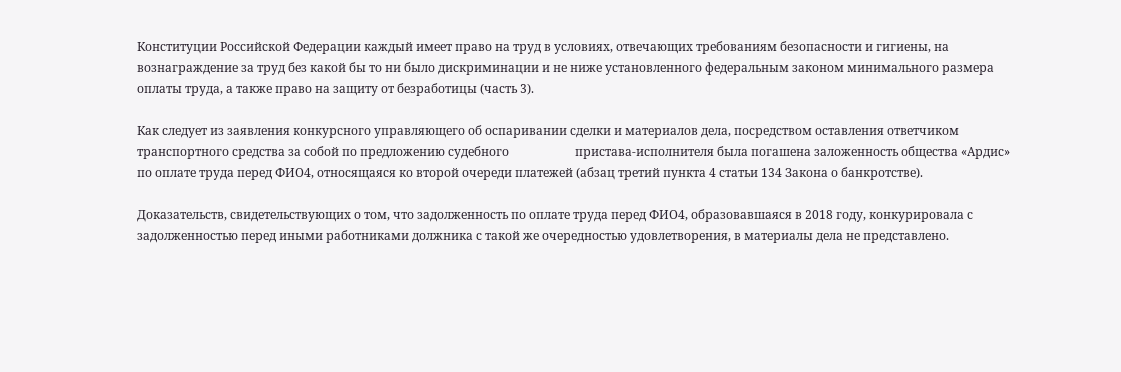Конституции Российской Федерации каждый имеет право на труд в условиях, отвечающих требованиям безопасности и гигиены, на вознаграждение за труд без какой бы то ни было дискриминации и не ниже установленного федеральным законом минимального размера оплаты труда, а также право на защиту от безработицы (часть 3).

Как следует из заявления конкурсного управляющего об оспаривании сделки и материалов дела, посредством оставления ответчиком транспортного средства за собой по предложению судебного                      пристава-исполнителя была погашена заложенность общества «Ардис» по оплате труда перед ФИО4, относящаяся ко второй очереди платежей (абзац третий пункта 4 статьи 134 Закона о банкротстве).

Доказательств, свидетельствующих о том, что задолженность по оплате труда перед ФИО4, образовавшаяся в 2018 году, конкурировала с задолженностью перед иными работниками должника с такой же очередностью удовлетворения, в материалы дела не представлено.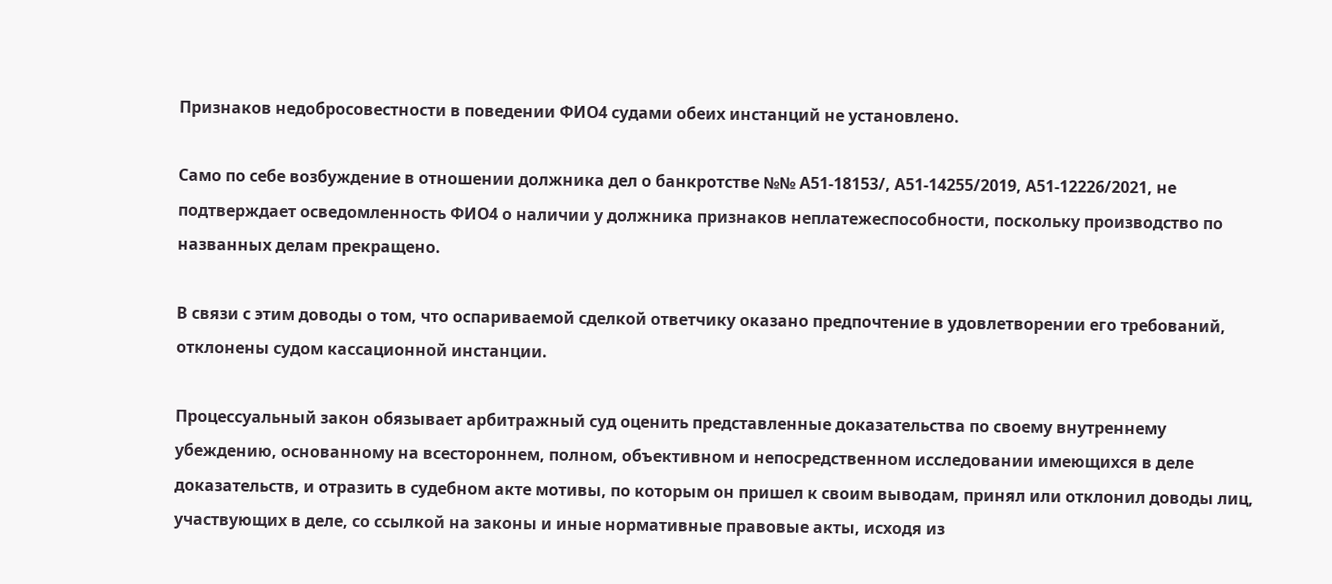Признаков недобросовестности в поведении ФИО4 судами обеих инстанций не установлено.

Само по себе возбуждение в отношении должника дел о банкротстве №№ А51-18153/, А51-14255/2019, А51-12226/2021, не подтверждает осведомленность ФИО4 о наличии у должника признаков неплатежеспособности, поскольку производство по названных делам прекращено.

В связи с этим доводы о том, что оспариваемой сделкой ответчику оказано предпочтение в удовлетворении его требований, отклонены судом кассационной инстанции.

Процессуальный закон обязывает арбитражный суд оценить представленные доказательства по своему внутреннему убеждению, основанному на всестороннем, полном, объективном и непосредственном исследовании имеющихся в деле доказательств, и отразить в судебном акте мотивы, по которым он пришел к своим выводам, принял или отклонил доводы лиц, участвующих в деле, со ссылкой на законы и иные нормативные правовые акты, исходя из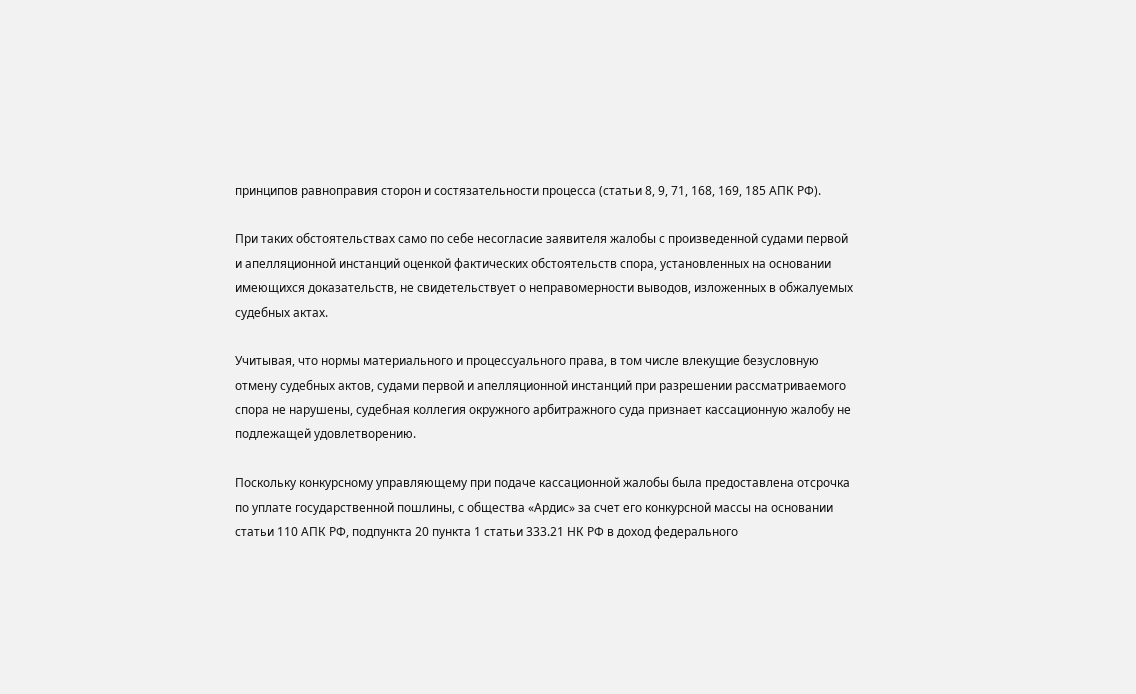принципов равноправия сторон и состязательности процесса (статьи 8, 9, 71, 168, 169, 185 АПК РФ).

При таких обстоятельствах само по себе несогласие заявителя жалобы с произведенной судами первой и апелляционной инстанций оценкой фактических обстоятельств спора, установленных на основании имеющихся доказательств, не свидетельствует о неправомерности выводов, изложенных в обжалуемых судебных актах.

Учитывая, что нормы материального и процессуального права, в том числе влекущие безусловную отмену судебных актов, судами первой и апелляционной инстанций при разрешении рассматриваемого спора не нарушены, судебная коллегия окружного арбитражного суда признает кассационную жалобу не подлежащей удовлетворению.

Поскольку конкурсному управляющему при подаче кассационной жалобы была предоставлена отсрочка по уплате государственной пошлины, с общества «Ардис» за счет его конкурсной массы на основании статьи 110 АПК РФ, подпункта 20 пункта 1 статьи 333.21 НК РФ в доход федерального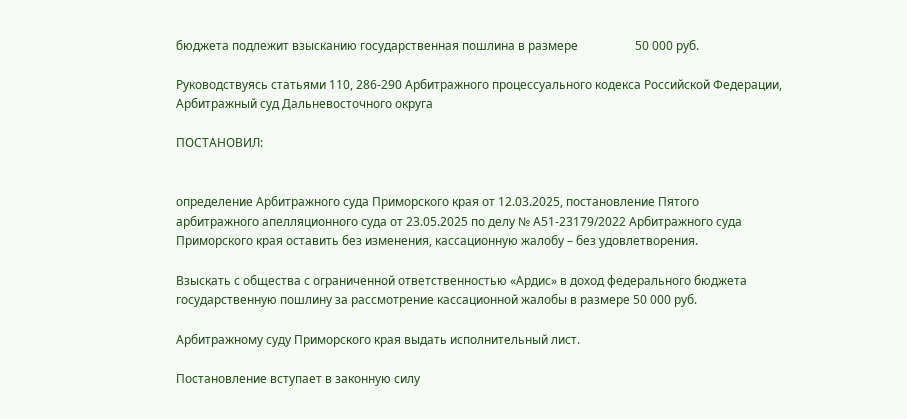бюджета подлежит взысканию государственная пошлина в размере                   50 000 руб.

Руководствуясь статьями 110, 286-290 Арбитражного процессуального кодекса Российской Федерации, Арбитражный суд Дальневосточного округа

ПОСТАНОВИЛ:


определение Арбитражного суда Приморского края от 12.03.2025, постановление Пятого арбитражного апелляционного суда от 23.05.2025 по делу № А51-23179/2022 Арбитражного суда Приморского края оставить без изменения, кассационную жалобу – без удовлетворения.

Взыскать с общества с ограниченной ответственностью «Ардис» в доход федерального бюджета государственную пошлину за рассмотрение кассационной жалобы в размере 50 000 руб.

Арбитражному суду Приморского края выдать исполнительный лист.

Постановление вступает в законную силу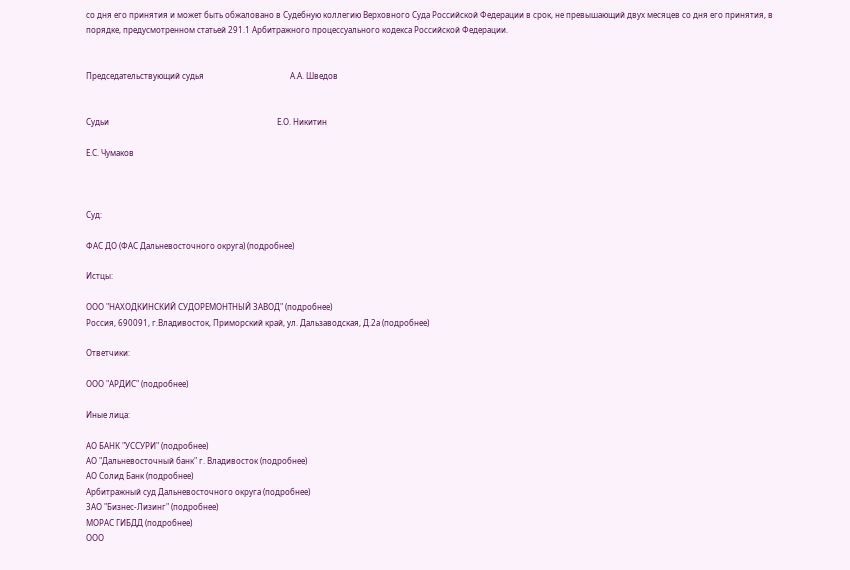со дня его принятия и может быть обжаловано в Судебную коллегию Верховного Суда Российской Федерации в срок, не превышающий двух месяцев со дня его принятия, в порядке, предусмотренном статьей 291.1 Арбитражного процессуального кодекса Российской Федерации.


Председательствующий судья                                           А.А. Шведов


Судьи                                                                                    Е.О. Никитин

Е.С. Чумаков



Суд:

ФАС ДО (ФАС Дальневосточного округа) (подробнее)

Истцы:

ООО "НАХОДКИНСКИЙ СУДОРЕМОНТНЫЙ ЗАВОД" (подробнее)
Россия, 690091, г.Владивосток, Приморский край, ул. Дальзаводская, Д.2а (подробнее)

Ответчики:

ООО "АРДИС" (подробнее)

Иные лица:

АО БАНК "УССУРИ" (подробнее)
АО "Дальневосточный банк" г. Владивосток (подробнее)
АО Солид Банк (подробнее)
Арбитражный суд Дальневосточного округа (подробнее)
ЗАО "Бизнес-Лизинг" (подробнее)
МОРАС ГИБДД (подробнее)
ООО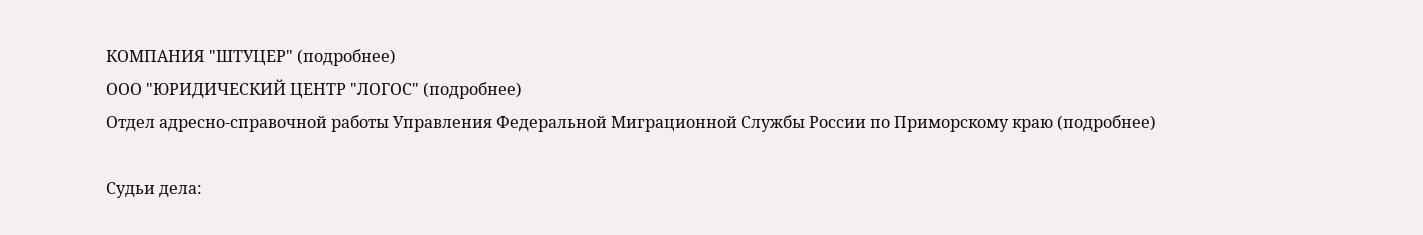КОМПАНИЯ "ШТУЦЕР" (подробнее)
ООО "ЮРИДИЧЕСКИЙ ЦЕНТР "ЛОГОС" (подробнее)
Отдел адресно-справочной работы Управления Федеральной Миграционной Службы России по Приморскому краю (подробнее)

Судьи дела: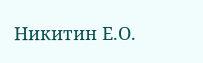Никитин Е.О.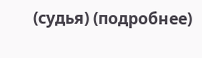(судья) (подробнее)